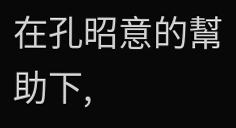在孔昭意的幫助下,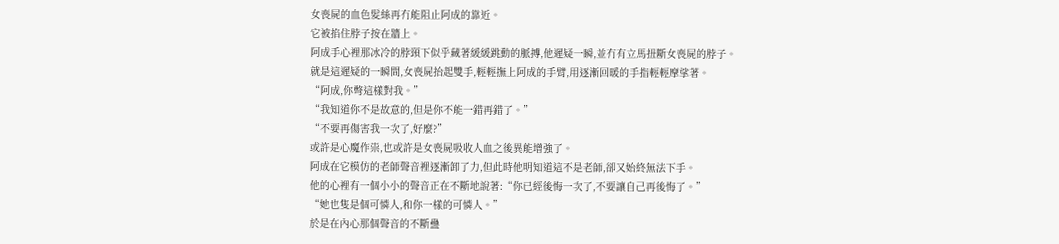女喪屍的血色髮絲再冇能阻止阿成的靠近。
它被掐住脖子按在牆上。
阿成手心裡那冰冷的脖頸下似乎藏著緩緩跳動的脈搏,他遲疑一瞬,並冇有立馬扭斷女喪屍的脖子。
就是這遲疑的一瞬間,女喪屍抬起雙手,輕輕撫上阿成的手臂,用逐漸回暖的手指輕輕摩挲著。
“阿成,你彆這樣對我。”
“我知道你不是故意的,但是你不能一錯再錯了。”
“不要再傷害我一次了,好麼?”
或許是心魔作祟,也或許是女喪屍吸收人血之後異能增強了。
阿成在它模仿的老師聲音裡逐漸卸了力,但此時他明知道這不是老師,卻又始終無法下手。
他的心裡有一個小小的聲音正在不斷地說著:“你已經後悔一次了,不要讓自己再後悔了。”
“她也隻是個可憐人,和你一樣的可憐人。”
於是在內心那個聲音的不斷蠱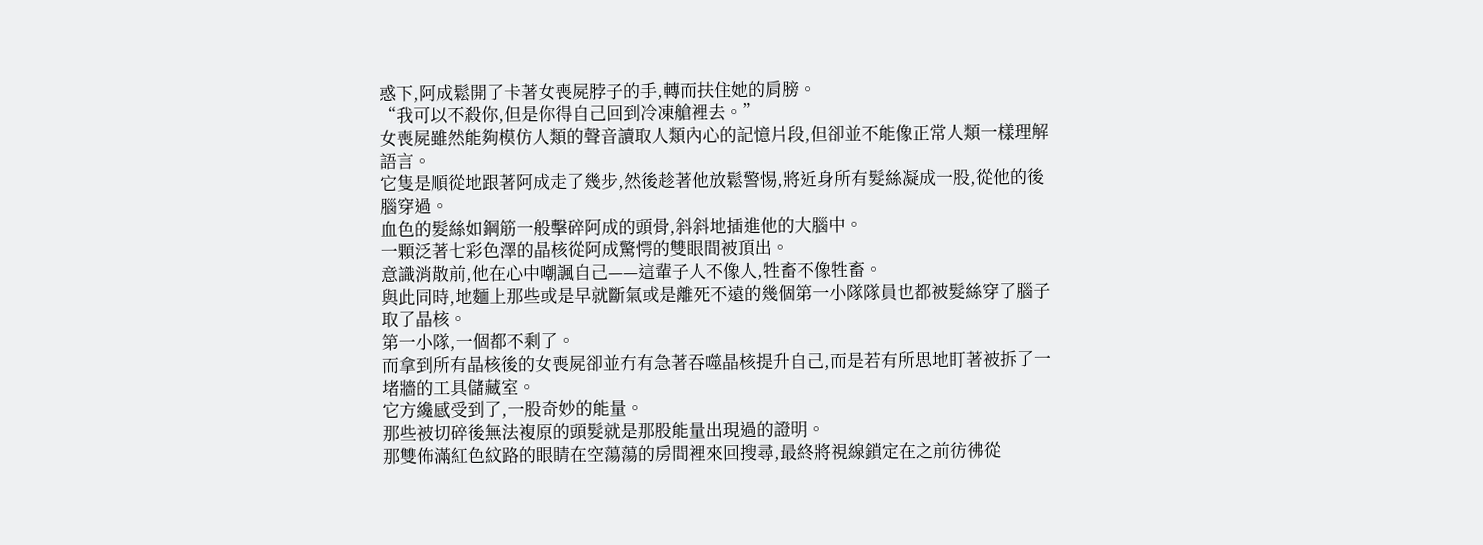惑下,阿成鬆開了卡著女喪屍脖子的手,轉而扶住她的肩膀。
“我可以不殺你,但是你得自己回到冷凍艙裡去。”
女喪屍雖然能夠模仿人類的聲音讀取人類內心的記憶片段,但卻並不能像正常人類一樣理解語言。
它隻是順從地跟著阿成走了幾步,然後趁著他放鬆警惕,將近身所有髮絲凝成一股,從他的後腦穿過。
血色的髮絲如鋼筋一般擊碎阿成的頭骨,斜斜地插進他的大腦中。
一顆泛著七彩色澤的晶核從阿成驚愕的雙眼間被頂出。
意識消散前,他在心中嘲諷自己——這輩子人不像人,牲畜不像牲畜。
與此同時,地麵上那些或是早就斷氣或是離死不遠的幾個第一小隊隊員也都被髮絲穿了腦子取了晶核。
第一小隊,一個都不剩了。
而拿到所有晶核後的女喪屍卻並冇有急著吞噬晶核提升自己,而是若有所思地盯著被拆了一堵牆的工具儲藏室。
它方纔感受到了,一股奇妙的能量。
那些被切碎後無法複原的頭髮就是那股能量出現過的證明。
那雙佈滿紅色紋路的眼睛在空蕩蕩的房間裡來回搜尋,最終將視線鎖定在之前彷彿從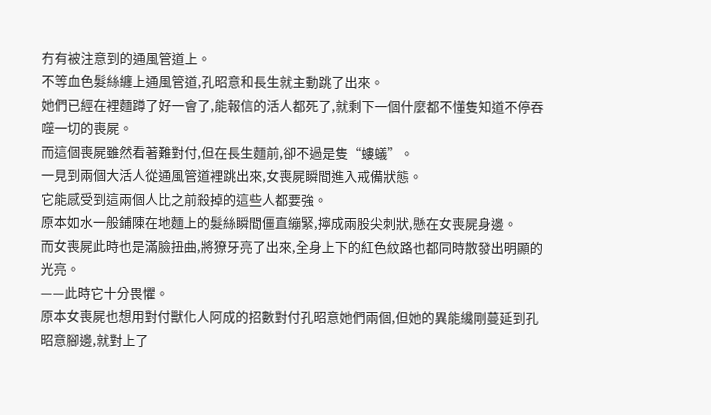冇有被注意到的通風管道上。
不等血色髮絲纏上通風管道,孔昭意和長生就主動跳了出來。
她們已經在裡麵蹲了好一會了,能報信的活人都死了,就剩下一個什麼都不懂隻知道不停吞噬一切的喪屍。
而這個喪屍雖然看著難對付,但在長生麵前,卻不過是隻“螻蟻”。
一見到兩個大活人從通風管道裡跳出來,女喪屍瞬間進入戒備狀態。
它能感受到這兩個人比之前殺掉的這些人都要強。
原本如水一般鋪陳在地麵上的髮絲瞬間僵直繃緊,擰成兩股尖刺狀,懸在女喪屍身邊。
而女喪屍此時也是滿臉扭曲,將獠牙亮了出來,全身上下的紅色紋路也都同時散發出明顯的光亮。
——此時它十分畏懼。
原本女喪屍也想用對付獸化人阿成的招數對付孔昭意她們兩個,但她的異能纔剛蔓延到孔昭意腳邊,就對上了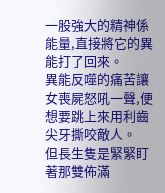一股強大的精神係能量,直接將它的異能打了回來。
異能反噬的痛苦讓女喪屍怒吼一聲,便想要跳上來用利齒尖牙撕咬敵人。
但長生隻是緊緊盯著那雙佈滿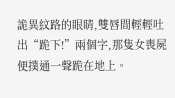詭異紋路的眼睛,雙唇間輕輕吐出“跪下!”兩個字,那隻女喪屍便撲通一聲跪在地上。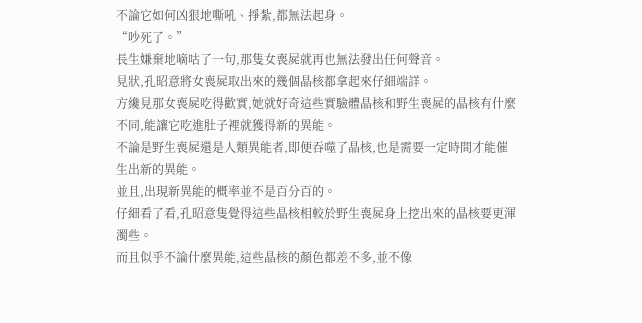不論它如何凶狠地嘶吼、掙紮,都無法起身。
“吵死了。”
長生嫌棄地嘀咕了一句,那隻女喪屍就再也無法發出任何聲音。
見狀,孔昭意將女喪屍取出來的幾個晶核都拿起來仔細端詳。
方纔見那女喪屍吃得歡實,她就好奇這些實驗體晶核和野生喪屍的晶核有什麼不同,能讓它吃進肚子裡就獲得新的異能。
不論是野生喪屍還是人類異能者,即便吞噬了晶核,也是需要一定時間才能催生出新的異能。
並且,出現新異能的概率並不是百分百的。
仔細看了看,孔昭意隻覺得這些晶核相較於野生喪屍身上挖出來的晶核要更渾濁些。
而且似乎不論什麼異能,這些晶核的顏色都差不多,並不像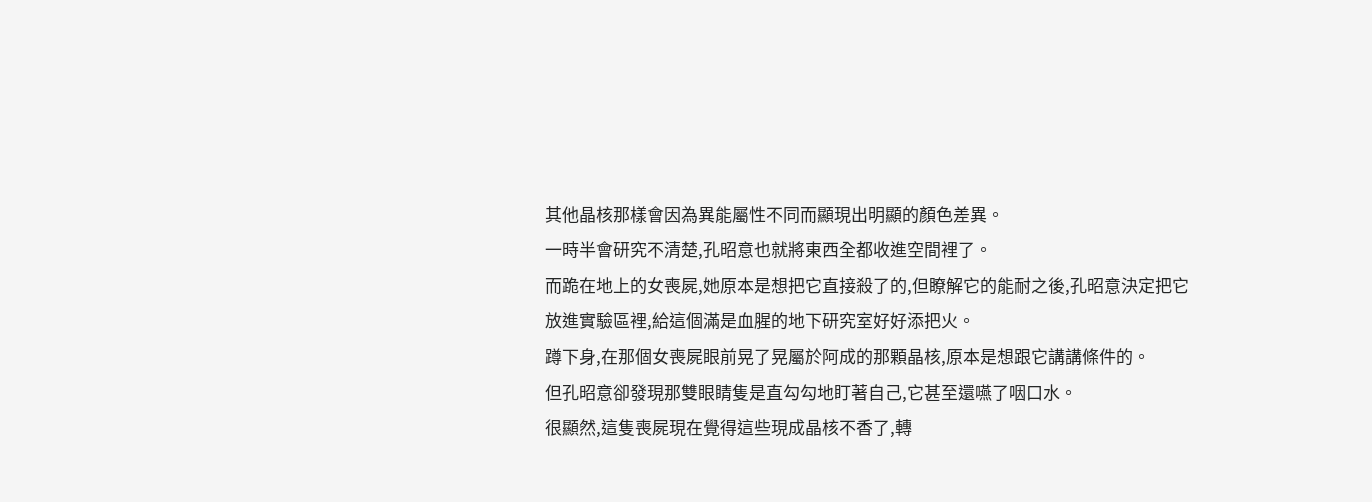其他晶核那樣會因為異能屬性不同而顯現出明顯的顏色差異。
一時半會研究不清楚,孔昭意也就將東西全都收進空間裡了。
而跪在地上的女喪屍,她原本是想把它直接殺了的,但瞭解它的能耐之後,孔昭意決定把它放進實驗區裡,給這個滿是血腥的地下研究室好好添把火。
蹲下身,在那個女喪屍眼前晃了晃屬於阿成的那顆晶核,原本是想跟它講講條件的。
但孔昭意卻發現那雙眼睛隻是直勾勾地盯著自己,它甚至還嚥了咽口水。
很顯然,這隻喪屍現在覺得這些現成晶核不香了,轉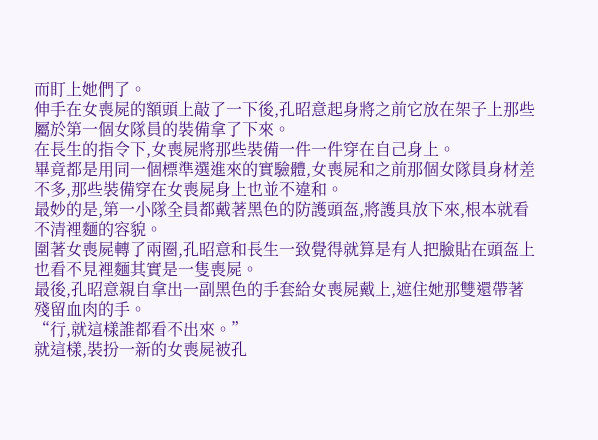而盯上她們了。
伸手在女喪屍的額頭上敲了一下後,孔昭意起身將之前它放在架子上那些屬於第一個女隊員的裝備拿了下來。
在長生的指令下,女喪屍將那些裝備一件一件穿在自己身上。
畢竟都是用同一個標準選進來的實驗體,女喪屍和之前那個女隊員身材差不多,那些裝備穿在女喪屍身上也並不違和。
最妙的是,第一小隊全員都戴著黑色的防護頭盔,將護具放下來,根本就看不清裡麵的容貌。
圍著女喪屍轉了兩圈,孔昭意和長生一致覺得就算是有人把臉貼在頭盔上也看不見裡麵其實是一隻喪屍。
最後,孔昭意親自拿出一副黑色的手套給女喪屍戴上,遮住她那雙還帶著殘留血肉的手。
“行,就這樣誰都看不出來。”
就這樣,裝扮一新的女喪屍被孔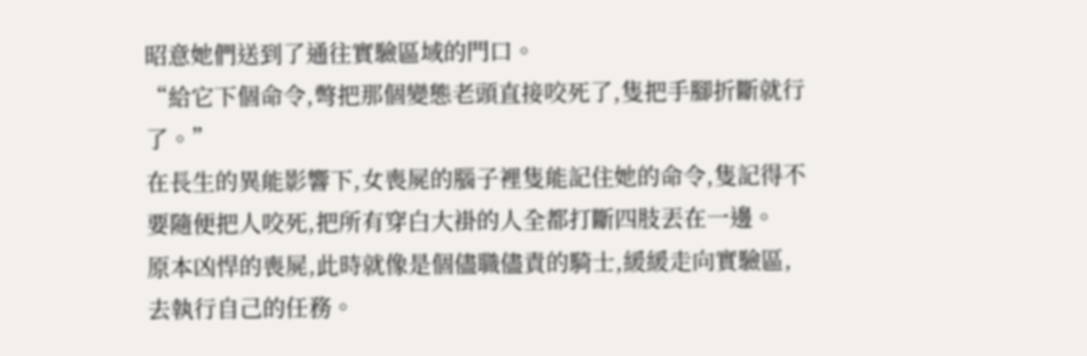昭意她們送到了通往實驗區域的門口。
“給它下個命令,彆把那個變態老頭直接咬死了,隻把手腳折斷就行了。”
在長生的異能影響下,女喪屍的腦子裡隻能記住她的命令,隻記得不要隨便把人咬死,把所有穿白大褂的人全都打斷四肢丟在一邊。
原本凶悍的喪屍,此時就像是個儘職儘責的騎士,緩緩走向實驗區,去執行自己的任務。